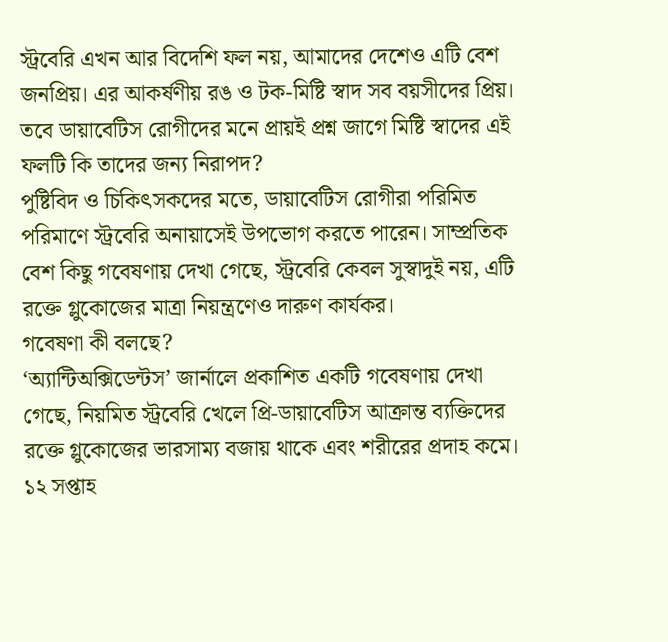স্ট্রবেরি এখন আর বিদেশি ফল নয়, আমাদের দেশেও এটি বেশ জনপ্রিয়। এর আকর্ষণীয় রঙ ও টক-মিষ্টি স্বাদ সব বয়সীদের প্রিয়। তবে ডায়াবেটিস রোগীদের মনে প্রায়ই প্রশ্ন জাগে মিষ্টি স্বাদের এই ফলটি কি তাদের জন্য নিরাপদ?
পুষ্টিবিদ ও চিকিৎসকদের মতে, ডায়াবেটিস রোগীরা পরিমিত পরিমাণে স্ট্রবেরি অনায়াসেই উপভোগ করতে পারেন। সাম্প্রতিক বেশ কিছু গবেষণায় দেখা গেছে, স্ট্রবেরি কেবল সুস্বাদুই নয়, এটি রক্তে গ্লুকোজের মাত্রা নিয়ন্ত্রণেও দারুণ কার্যকর।
গবেষণা কী বলছে?
‘অ্যান্টিঅক্সিডেন্টস’ জার্নালে প্রকাশিত একটি গবেষণায় দেখা গেছে, নিয়মিত স্ট্রবেরি খেলে প্রি-ডায়াবেটিস আক্রান্ত ব্যক্তিদের রক্তে গ্লুকোজের ভারসাম্য বজায় থাকে এবং শরীরের প্রদাহ কমে। ১২ সপ্তাহ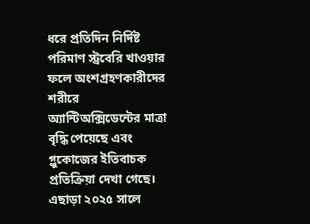ধরে প্রতিদিন নির্দিষ্ট পরিমাণ স্ট্রবেরি খাওয়ার ফলে অংশগ্রহণকারীদের শরীরে অ্যান্টিঅক্সিডেন্টের মাত্রা বৃদ্ধি পেয়েছে এবং গ্লুকোজের ইতিবাচক প্রতিক্রিয়া দেখা গেছে। এছাড়া ২০২৫ সালে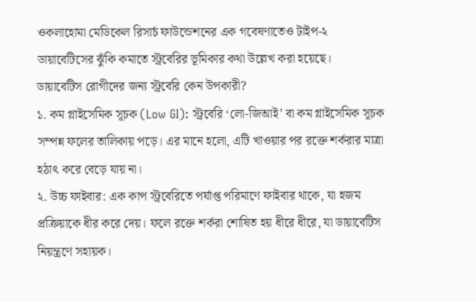ওকলাহোমা মেডিকেল রিসার্চ ফাউন্ডেশনের এক গবেষণাতেও টাইপ-২ ডায়াবেটিসের ঝুঁকি কমাতে স্ট্রবেরির ভূমিকার কথা উল্লেখ করা হয়েছে।
ডায়াবেটিস রোগীদের জন্য স্ট্রবেরি কেন উপকারী?
১. কম গ্লাইসেমিক সূচক (Low GI): স্ট্রবেরি ‘লো-জিআই’ বা কম গ্লাইসেমিক সূচক সম্পন্ন ফলের তালিকায় পড়ে। এর মানে হলো, এটি খাওয়ার পর রক্তে শর্করার মাত্রা হঠাৎ করে বেড়ে যায় না।
২. উচ্চ ফাইবার: এক কাপ স্ট্রবেরিতে পর্যাপ্ত পরিমাণে ফাইবার থাকে, যা হজম প্রক্রিয়াকে ধীর করে দেয়। ফলে রক্তে শর্করা শোষিত হয় ধীরে ধীরে, যা ডায়াবেটিস নিয়ন্ত্রণে সহায়ক।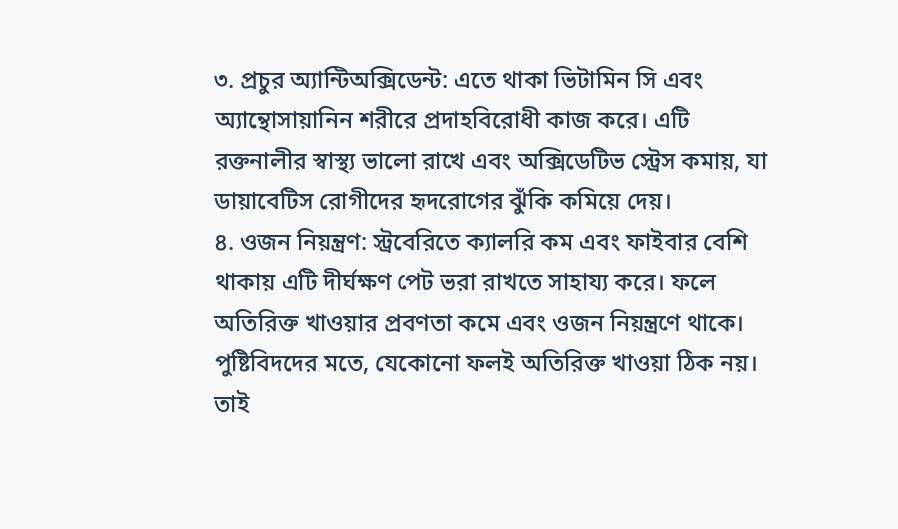৩. প্রচুর অ্যান্টিঅক্সিডেন্ট: এতে থাকা ভিটামিন সি এবং অ্যান্থোসায়ানিন শরীরে প্রদাহবিরোধী কাজ করে। এটি রক্তনালীর স্বাস্থ্য ভালো রাখে এবং অক্সিডেটিভ স্ট্রেস কমায়, যা ডায়াবেটিস রোগীদের হৃদরোগের ঝুঁকি কমিয়ে দেয়।
৪. ওজন নিয়ন্ত্রণ: স্ট্রবেরিতে ক্যালরি কম এবং ফাইবার বেশি থাকায় এটি দীর্ঘক্ষণ পেট ভরা রাখতে সাহায্য করে। ফলে অতিরিক্ত খাওয়ার প্রবণতা কমে এবং ওজন নিয়ন্ত্রণে থাকে।
পুষ্টিবিদদের মতে, যেকোনো ফলই অতিরিক্ত খাওয়া ঠিক নয়। তাই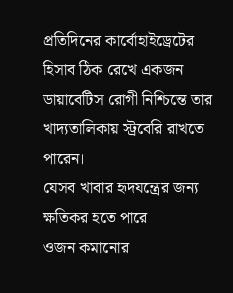প্রতিদিনের কার্বোহাইড্রেটের হিসাব ঠিক রেখে একজন ডায়াবেটিস রোগী নিশ্চিন্তে তার খাদ্যতালিকায় স্ট্রবেরি রাখতে পারেন।
যেসব খাবার হৃদযন্ত্রের জন্য ক্ষতিকর হতে পারে
ওজন কমানোর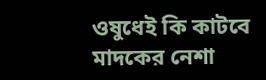ওষুধেই কি কাটবে মাদকের নেশা